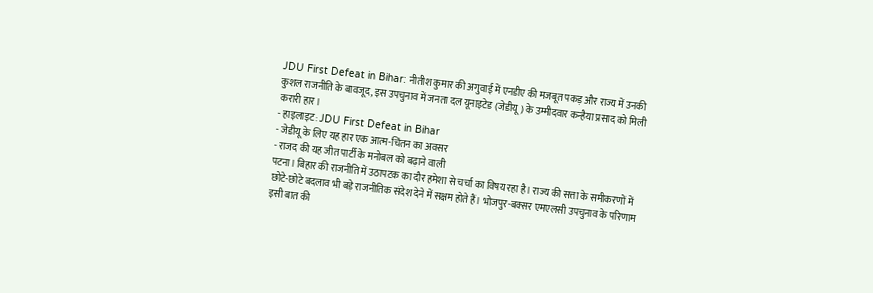JDU First Defeat in Bihar: नीतीश कुमार की अगुवाई में एनडीए की मजबूत पकड़ और राज्य में उनकी कुशल राजनीति के बावजूद, इस उपचुनाव में जनता दल यूनाइटेड (जेडीयू) के उम्मीदवार कन्हैया प्रसाद को मिली करारी हार।
- हाइलाइट: JDU First Defeat in Bihar
- जेडीयू के लिए यह हार एक आत्म-चिंतन का अवसर
- राजद की यह जीत पार्टी के मनोबल को बढ़ाने वाली
पटना। बिहार की राजनीति में उठापटक का दौर हमेशा से चर्चा का विषय रहा है। राज्य की सत्ता के समीकरणों में छोटे-छोटे बदलाव भी बड़े राजनीतिक संदेश देने में सक्षम होते हैं। भोजपुर-बक्सर एमएलसी उपचुनाव के परिणाम इसी बात की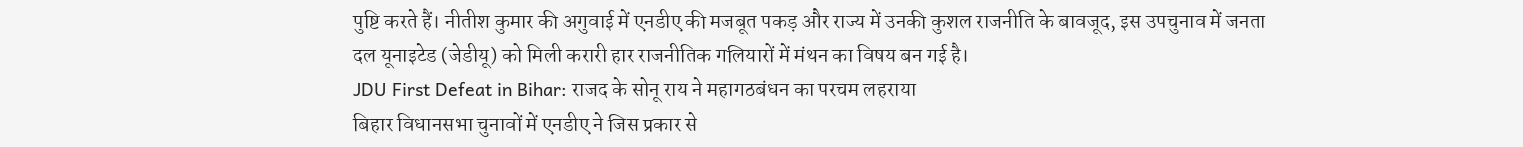पुष्टि करते हैं। नीतीश कुमार की अगुवाई में एनडीए की मजबूत पकड़ और राज्य में उनकी कुशल राजनीति के बावजूद, इस उपचुनाव में जनता दल यूनाइटेड (जेडीयू) को मिली करारी हार राजनीतिक गलियारों में मंथन का विषय बन गई है।
JDU First Defeat in Bihar: राजद के सोनू राय ने महागठबंधन का परचम लहराया
बिहार विधानसभा चुनावों में एनडीए ने जिस प्रकार से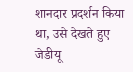शानदार प्रदर्शन किया था, उसे देखते हुए जेडीयू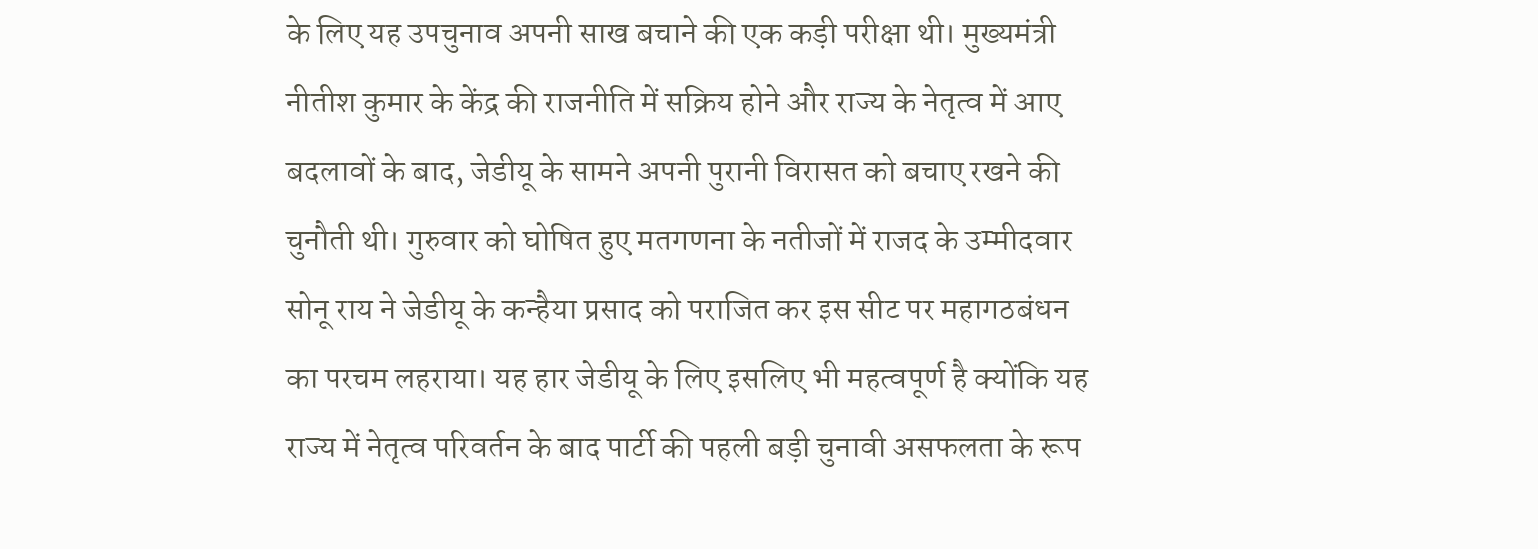के लिए यह उपचुनाव अपनी साख बचाने की एक कड़ी परीक्षा थी। मुख्यमंत्री नीतीश कुमार के केंद्र की राजनीति में सक्रिय होने और राज्य के नेतृत्व में आए बदलावों के बाद, जेडीयू के सामने अपनी पुरानी विरासत को बचाए रखने की चुनौती थी। गुरुवार को घोषित हुए मतगणना के नतीजों में राजद के उम्मीदवार सोनू राय ने जेडीयू के कन्हैया प्रसाद को पराजित कर इस सीट पर महागठबंधन का परचम लहराया। यह हार जेडीयू के लिए इसलिए भी महत्वपूर्ण है क्योंकि यह राज्य में नेतृत्व परिवर्तन के बाद पार्टी की पहली बड़ी चुनावी असफलता के रूप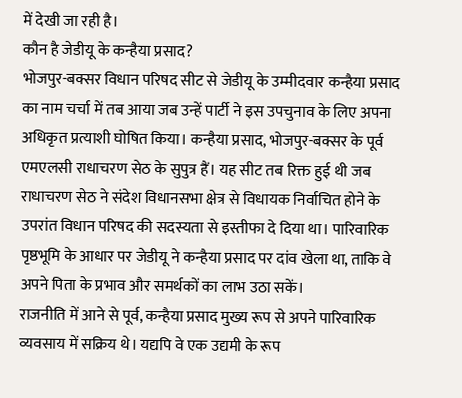में देखी जा रही है।
कौन है जेडीयू के कन्हैया प्रसाद?
भोजपुर-बक्सर विधान परिषद सीट से जेडीयू के उम्मीदवार कन्हैया प्रसाद का नाम चर्चा में तब आया जब उन्हें पार्टी ने इस उपचुनाव के लिए अपना अधिकृत प्रत्याशी घोषित किया। कन्हैया प्रसाद, भोजपुर-बक्सर के पूर्व एमएलसी राधाचरण सेठ के सुपुत्र हैं। यह सीट तब रिक्त हुई थी जब राधाचरण सेठ ने संदेश विधानसभा क्षेत्र से विधायक निर्वाचित होने के उपरांत विधान परिषद की सदस्यता से इस्तीफा दे दिया था। पारिवारिक पृष्ठभूमि के आधार पर जेडीयू ने कन्हैया प्रसाद पर दांव खेला था, ताकि वे अपने पिता के प्रभाव और समर्थकों का लाभ उठा सकें।
राजनीति में आने से पूर्व, कन्हैया प्रसाद मुख्य रूप से अपने पारिवारिक व्यवसाय में सक्रिय थे। यद्यपि वे एक उद्यमी के रूप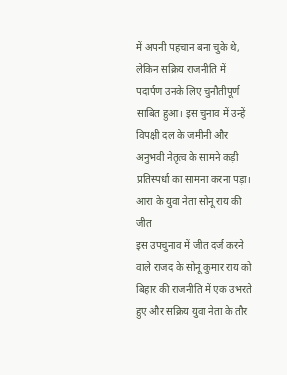में अपनी पहचान बना चुके थे, लेकिन सक्रिय राजनीति में पदार्पण उनके लिए चुनौतीपूर्ण साबित हुआ। इस चुनाव में उन्हें विपक्षी दल के जमीनी और अनुभवी नेतृत्व के सामने कड़ी प्रतिस्पर्धा का सामना करना पड़ा।
आरा के युवा नेता सोनू राय की जीत
इस उपचुनाव में जीत दर्ज करने वाले राजद के सोनू कुमार राय को बिहार की राजनीति में एक उभरते हुए और सक्रिय युवा नेता के तौर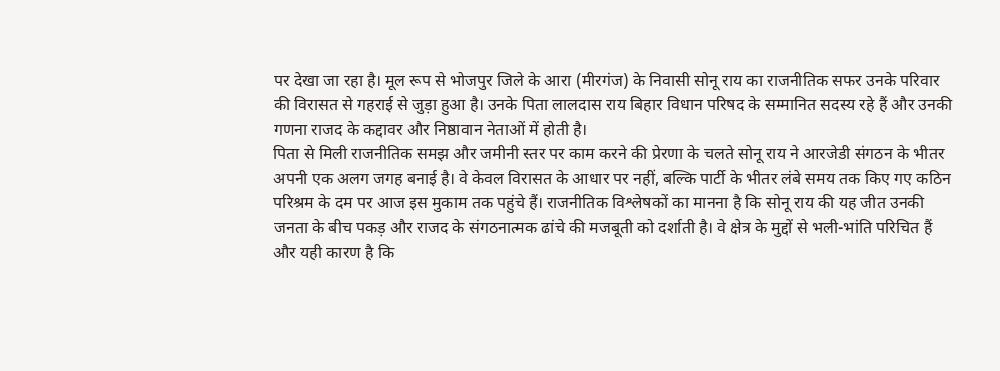पर देखा जा रहा है। मूल रूप से भोजपुर जिले के आरा (मीरगंज) के निवासी सोनू राय का राजनीतिक सफर उनके परिवार की विरासत से गहराई से जुड़ा हुआ है। उनके पिता लालदास राय बिहार विधान परिषद के सम्मानित सदस्य रहे हैं और उनकी गणना राजद के कद्दावर और निष्ठावान नेताओं में होती है।
पिता से मिली राजनीतिक समझ और जमीनी स्तर पर काम करने की प्रेरणा के चलते सोनू राय ने आरजेडी संगठन के भीतर अपनी एक अलग जगह बनाई है। वे केवल विरासत के आधार पर नहीं, बल्कि पार्टी के भीतर लंबे समय तक किए गए कठिन परिश्रम के दम पर आज इस मुकाम तक पहुंचे हैं। राजनीतिक विश्लेषकों का मानना है कि सोनू राय की यह जीत उनकी जनता के बीच पकड़ और राजद के संगठनात्मक ढांचे की मजबूती को दर्शाती है। वे क्षेत्र के मुद्दों से भली-भांति परिचित हैं और यही कारण है कि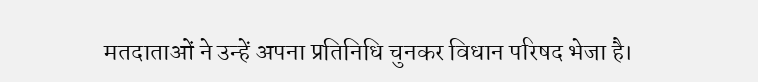मतदाताओं ने उन्हें अपना प्रतिनिधि चुनकर विधान परिषद भेजा है।